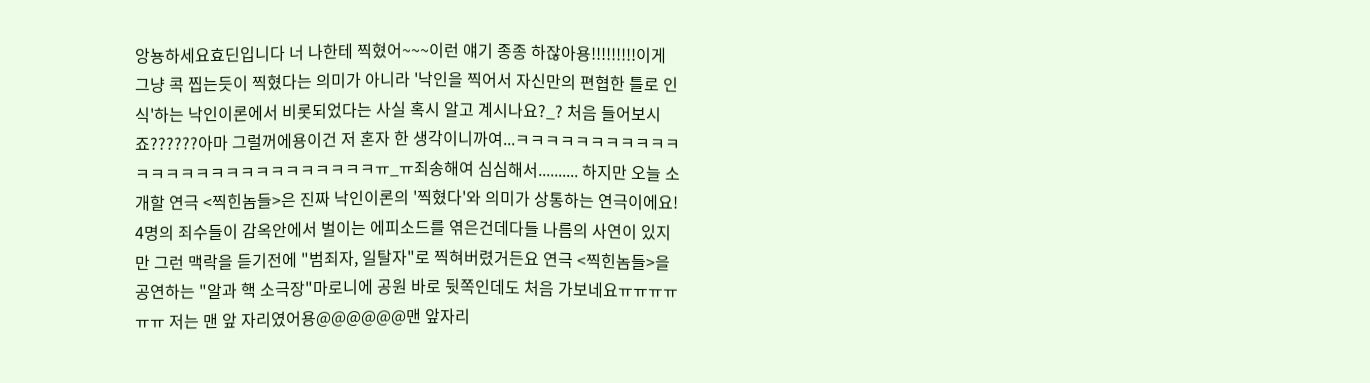앙뇽하세요효딘입니다 너 나한테 찍혔어~~~이런 얘기 종종 하잖아용!!!!!!!!!이게 그냥 콕 찝는듯이 찍혔다는 의미가 아니라 '낙인을 찍어서 자신만의 편협한 틀로 인식'하는 낙인이론에서 비롯되었다는 사실 혹시 알고 계시나요?_? 처음 들어보시죠??????아마 그럴꺼에용이건 저 혼자 한 생각이니까여...ㅋㅋㅋㅋㅋㅋㅋㅋㅋㅋㅋㅋㅋㅋㅋㅋㅋㅋㅋㅋㅋㅋㅋㅋㅋㅋㅋㅠ_ㅠ죄송해여 심심해서.......... 하지만 오늘 소개할 연극 <찍힌놈들>은 진짜 낙인이론의 '찍혔다'와 의미가 상통하는 연극이에요! 4명의 죄수들이 감옥안에서 벌이는 에피소드를 엮은건데다들 나름의 사연이 있지만 그런 맥락을 듣기전에 "범죄자, 일탈자"로 찍혀버렸거든요 연극 <찍힌놈들>을 공연하는 "알과 핵 소극장"마로니에 공원 바로 뒷쪽인데도 처음 가보네요ㅠㅠㅠㅠㅠㅠ 저는 맨 앞 자리였어용@@@@@@맨 앞자리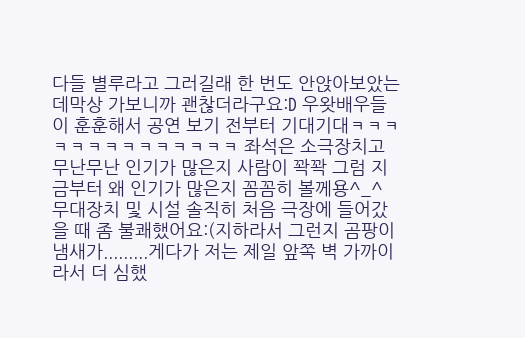다들 별루라고 그러길래 한 번도 안앉아보았는데막상 가보니까 괜찮더라구요:D 우왓배우들이 훈훈해서 공연 보기 전부터 기대기대ㅋㅋㅋㅋㅋㅋㅋㅋㅋㅋㅋㅋㅋㅋ 좌석은 소극장치고 무난무난 인기가 많은지 사람이 꽉꽉 그럼 지금부터 왜 인기가 많은지 꼼꼼히 볼께용^_^ 무대장치 및 시설 솔직히 처음 극장에 들어갔을 때 좀 불쾌했어요:(지하라서 그런지 곰팡이 냄새가.........게다가 저는 제일 앞쪽 벽 가까이라서 더 심했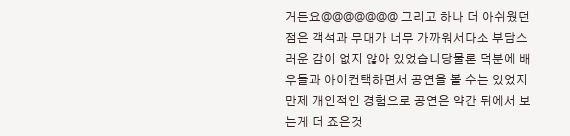거든요@@@@@@@ 그리고 하나 더 아쉬웠던점은 객석과 무대가 너무 가까워서다소 부담스러운 감이 없지 않아 있었습니당물론 덕분에 배우들과 아이컨택하면서 공연을 볼 수는 있었지만제 개인적인 경험으로 공연은 약간 뒤에서 보는게 더 죠은것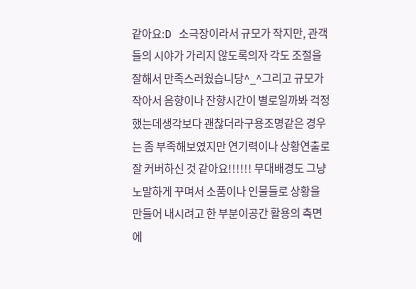같아요:D 소극장이라서 규모가 작지만, 관객들의 시야가 가리지 않도록의자 각도 조절을 잘해서 만족스러웠습니당^_^그리고 규모가 작아서 음향이나 잔향시간이 별로일까봐 걱정했는데생각보다 괜찮더라구용조명같은 경우는 좀 부족해보였지만 연기력이나 상황연출로잘 커버하신 것 같아요!!!!!! 무대배경도 그냥 노말하게 꾸며서 소품이나 인물들로 상황을 만들어 내시려고 한 부분이공간 활용의 측면에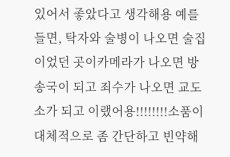있어서 좋았다고 생각해용 예를 들면, 탁자와 술병이 나오면 술집이었던 곳이카메라가 나오면 방송국이 되고 죄수가 나오면 교도소가 되고 이랬어용!!!!!!!!소품이 대체적으로 좀 간단하고 빈약해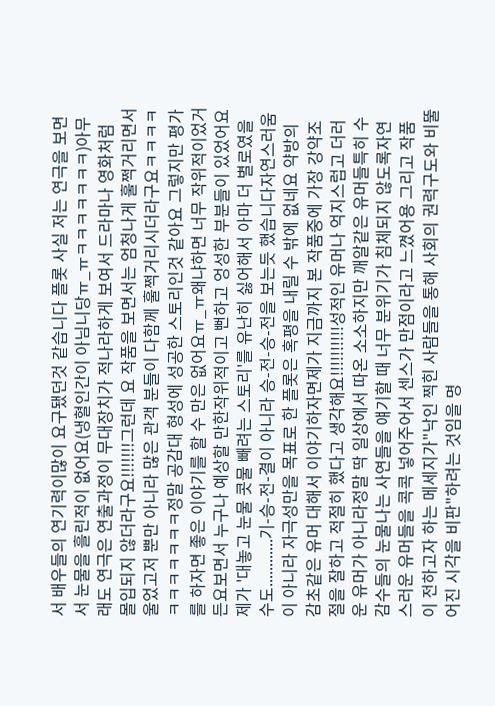서 배우들의 연기력이많이 요구됐던것 같습니다 플롯 사실 저는 연극을 보면서 눈물을 흘린적이 없어요(냉혈인간이 아님니당ㅠ_ㅠㅋㅋㅋㅋㅋㅋㅋ)아무래도 연극은 연출과정이 무대장치가 적나라하게 보여서 드라마나 영화처럼 몰입되지 않더라구요!!!!!!!그런데 요 작품을 보면서는 엄청나게 훌쩍거리면서 울었고저 뿐만 아니라 많은 관객 분들이 다함께 훌쩍거리시더라구요ㅋㅋㅋㅋㅋㅋㅋㅋㅋㅋㅋ정말 공감대 형성에 성공한 스토리인것 같아요 그렇지만 평가를 하자면 좋은 이야기를 할 수 만은 없어요ㅠ_ㅠ왜냐하면 너무 작위적이었거든요보면서 누구나 예상할 만한작위적이고 뻔하고 엉성한 부분들이 있었어요제가 '대놓고 눈물 콧물 빼려는 스토리'를 유난히 싫어해서 아마 더 별로였을 수도............기-승-전-결이 아니라 승-전-승-전을 보는듯 했습니다자연스러움이 아니라 자극성만을 목표로 한 플롯은 혹평을 내릴 수 밖에 없네요 약방의 감초같은 유머 대해서 이야기하자면제가 지금까지 본 작품중에 가장 강약조절을 잘하고 적절히 했다고 생각해요!!!!!!!!!!성적인 유머나 억지스럽고 더러운 유머가 아니라정말 딱 일상에서 따온 소소하지만 깨알같은 유머들특히 수감수들의 눈물나는 사연들을 얘기할 때 너무 분위기가 침체되지 않도록자연스러운 유머들을 콕콕 넣어주어서 센스가 만점이라고 느꼈어용 그리고 작품이 전하고자 하는 메세지가"낙인 찍힌 사람들을 통해 사회의 권력구도와 비뚤어진 시각을 비판"하려는 것임을 명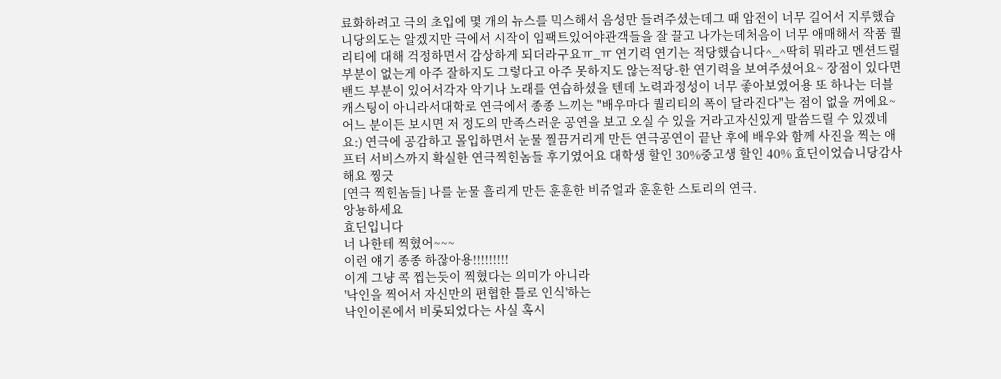료화하려고 극의 초입에 몇 개의 뉴스를 믹스해서 음성만 들려주셨는데그 때 암전이 너무 길어서 지루했습니당의도는 알겠지만 극에서 시작이 임팩트있어야관객들을 잘 끌고 나가는데처음이 너무 애매해서 작품 퀄리티에 대해 걱정하면서 감상하게 되더라구요ㅠ_ㅠ 연기력 연기는 적당했습니다^_^딱히 뭐라고 멘션드릴 부분이 없는게 아주 잘하지도 그렇다고 아주 못하지도 않는적당-한 연기력을 보여주셨어요~ 장점이 있다면 밴드 부분이 있어서각자 악기나 노래를 연습하셨을 텐데 노력과정성이 너무 좋아보였어용 또 하나는 더블캐스팅이 아니라서대학로 연극에서 종종 느끼는 "배우마다 퀄리티의 폭이 달라진다"는 점이 없을 꺼에요~어느 분이든 보시면 저 정도의 만족스러운 공연을 보고 오실 수 있을 거라고자신있게 말씀드릴 수 있겠네요:) 연극에 공감하고 몰입하면서 눈물 찔끔거리게 만든 연극공연이 끝난 후에 배우와 함께 사진을 찍는 애프터 서비스까지 확실한 연극찍힌놈들 후기였어요 대학생 할인 30%중고생 할인 40% 효딘이었습니당감사해요 찡긋
[연극 찍힌놈들] 나를 눈물 흘리게 만든 훈훈한 비쥬얼과 훈훈한 스토리의 연극.
앙뇽하세요
효딘입니다
너 나한테 찍혔어~~~
이런 얘기 종종 하잖아용!!!!!!!!!
이게 그냥 콕 찝는듯이 찍혔다는 의미가 아니라
'낙인을 찍어서 자신만의 편협한 틀로 인식'하는
낙인이론에서 비롯되었다는 사실 혹시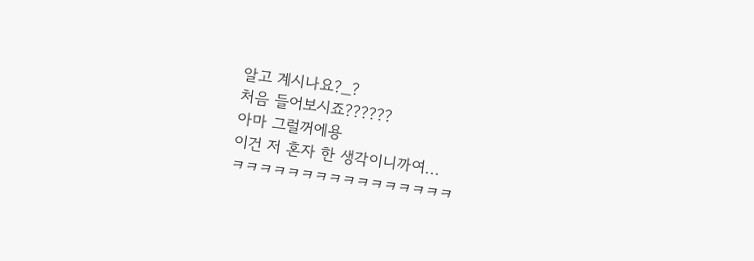알고 계시나요?_?
처음 들어보시죠??????
아마 그럴꺼에용
이건 저 혼자 한 생각이니까여...
ㅋㅋㅋㅋㅋㅋㅋㅋㅋㅋㅋㅋㅋㅋㅋㅋ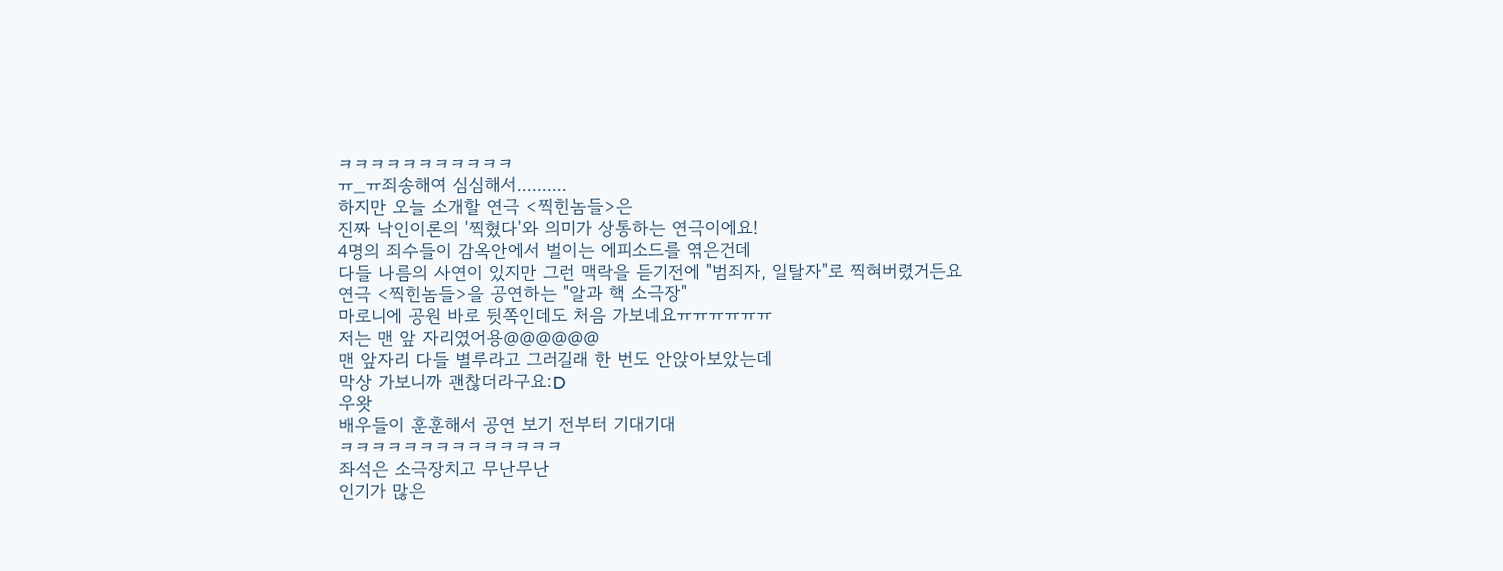ㅋㅋㅋㅋㅋㅋㅋㅋㅋㅋㅋ
ㅠ_ㅠ죄송해여 심심해서..........
하지만 오늘 소개할 연극 <찍힌놈들>은
진짜 낙인이론의 '찍혔다'와 의미가 상통하는 연극이에요!
4명의 죄수들이 감옥안에서 벌이는 에피소드를 엮은건데
다들 나름의 사연이 있지만 그런 맥락을 듣기전에 "범죄자, 일탈자"로 찍혀버렸거든요
연극 <찍힌놈들>을 공연하는 "알과 핵 소극장"
마로니에 공원 바로 뒷쪽인데도 처음 가보네요ㅠㅠㅠㅠㅠㅠ
저는 맨 앞 자리였어용@@@@@@
맨 앞자리 다들 별루라고 그러길래 한 번도 안앉아보았는데
막상 가보니까 괜찮더라구요:D
우왓
배우들이 훈훈해서 공연 보기 전부터 기대기대
ㅋㅋㅋㅋㅋㅋㅋㅋㅋㅋㅋㅋㅋㅋ
좌석은 소극장치고 무난무난
인기가 많은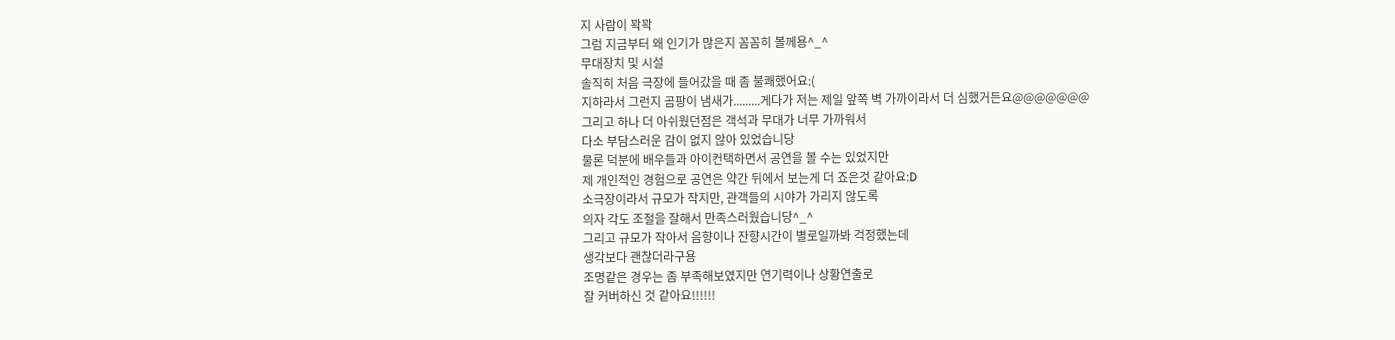지 사람이 꽉꽉
그럼 지금부터 왜 인기가 많은지 꼼꼼히 볼께용^_^
무대장치 및 시설
솔직히 처음 극장에 들어갔을 때 좀 불쾌했어요:(
지하라서 그런지 곰팡이 냄새가.........게다가 저는 제일 앞쪽 벽 가까이라서 더 심했거든요@@@@@@@
그리고 하나 더 아쉬웠던점은 객석과 무대가 너무 가까워서
다소 부담스러운 감이 없지 않아 있었습니당
물론 덕분에 배우들과 아이컨택하면서 공연을 볼 수는 있었지만
제 개인적인 경험으로 공연은 약간 뒤에서 보는게 더 죠은것 같아요:D
소극장이라서 규모가 작지만, 관객들의 시야가 가리지 않도록
의자 각도 조절을 잘해서 만족스러웠습니당^_^
그리고 규모가 작아서 음향이나 잔향시간이 별로일까봐 걱정했는데
생각보다 괜찮더라구용
조명같은 경우는 좀 부족해보였지만 연기력이나 상황연출로
잘 커버하신 것 같아요!!!!!!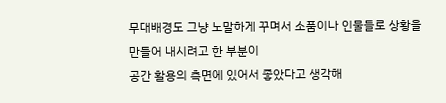무대배경도 그냥 노말하게 꾸며서 소품이나 인물들로 상황을 만들어 내시려고 한 부분이
공간 활용의 측면에 있어서 좋았다고 생각해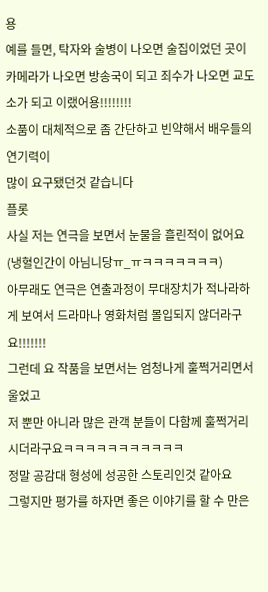용
예를 들면, 탁자와 술병이 나오면 술집이었던 곳이
카메라가 나오면 방송국이 되고 죄수가 나오면 교도소가 되고 이랬어용!!!!!!!!
소품이 대체적으로 좀 간단하고 빈약해서 배우들의 연기력이
많이 요구됐던것 같습니다
플롯
사실 저는 연극을 보면서 눈물을 흘린적이 없어요
(냉혈인간이 아님니당ㅠ_ㅠㅋㅋㅋㅋㅋㅋㅋ)
아무래도 연극은 연출과정이 무대장치가 적나라하게 보여서 드라마나 영화처럼 몰입되지 않더라구요!!!!!!!
그런데 요 작품을 보면서는 엄청나게 훌쩍거리면서 울었고
저 뿐만 아니라 많은 관객 분들이 다함께 훌쩍거리시더라구요ㅋㅋㅋㅋㅋㅋㅋㅋㅋㅋㅋ
정말 공감대 형성에 성공한 스토리인것 같아요
그렇지만 평가를 하자면 좋은 이야기를 할 수 만은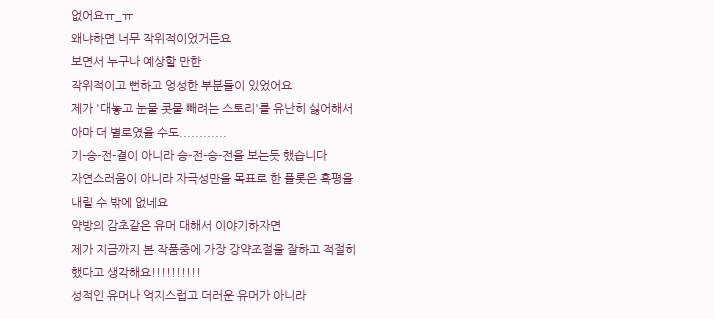없어요ㅠ_ㅠ
왜냐하면 너무 작위적이었거든요
보면서 누구나 예상할 만한
작위적이고 뻔하고 엉성한 부분들이 있었어요
제가 '대놓고 눈물 콧물 빼려는 스토리'를 유난히 싫어해서 아마 더 별로였을 수도............
기-승-전-결이 아니라 승-전-승-전을 보는듯 했습니다
자연스러움이 아니라 자극성만을 목표로 한 플롯은 혹평을 내릴 수 밖에 없네요
약방의 감초같은 유머 대해서 이야기하자면
제가 지금까지 본 작품중에 가장 강약조절을 잘하고 적절히 했다고 생각해요!!!!!!!!!!
성적인 유머나 억지스럽고 더러운 유머가 아니라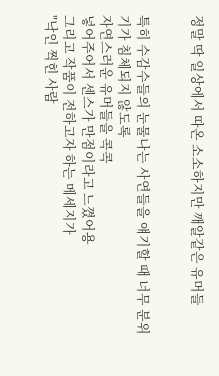정말 딱 일상에서 따온 소소하지만 깨알같은 유머들


특히 수감수들의 눈물나는 사연들을 얘기할 때 너무 분위기가 침체되지 않도록
자연스러운 유머들을 콕콕
넣어주어서 센스가 만점이라고 느꼈어용
그리고 작품이 전하고자 하는 메세지가
"낙인 찍힌 사람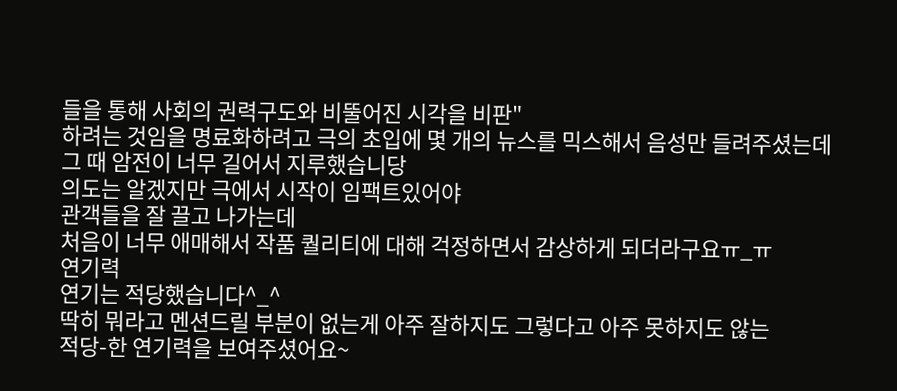들을 통해 사회의 권력구도와 비뚤어진 시각을 비판"
하려는 것임을 명료화하려고 극의 초입에 몇 개의 뉴스를 믹스해서 음성만 들려주셨는데
그 때 암전이 너무 길어서 지루했습니당
의도는 알겠지만 극에서 시작이 임팩트있어야
관객들을 잘 끌고 나가는데
처음이 너무 애매해서 작품 퀄리티에 대해 걱정하면서 감상하게 되더라구요ㅠ_ㅠ
연기력
연기는 적당했습니다^_^
딱히 뭐라고 멘션드릴 부분이 없는게 아주 잘하지도 그렇다고 아주 못하지도 않는
적당-한 연기력을 보여주셨어요~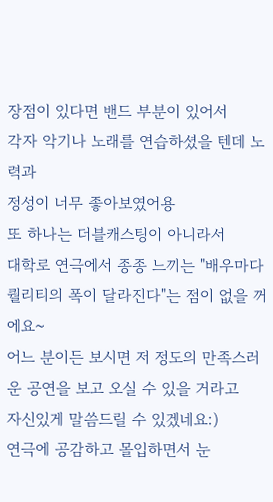장점이 있다면 밴드 부분이 있어서
각자 악기나 노래를 연습하셨을 텐데 노력과
정성이 너무 좋아보였어용
또 하나는 더블캐스팅이 아니라서
대학로 연극에서 종종 느끼는 "배우마다 퀄리티의 폭이 달라진다"는 점이 없을 꺼에요~
어느 분이든 보시면 저 정도의 만족스러운 공연을 보고 오실 수 있을 거라고
자신있게 말씀드릴 수 있겠네요:)
연극에 공감하고 몰입하면서 눈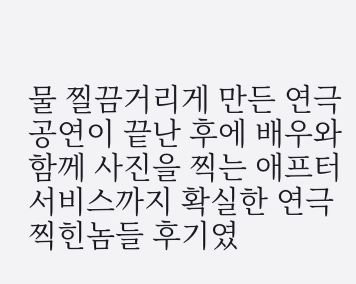물 찔끔거리게 만든 연극
공연이 끝난 후에 배우와 함께 사진을 찍는 애프터 서비스까지 확실한 연극
찍힌놈들 후기였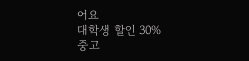어요
대학생 할인 30%
중고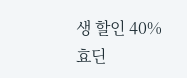생 할인 40%
효딘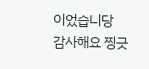이었습니당
감사해요 찡긋